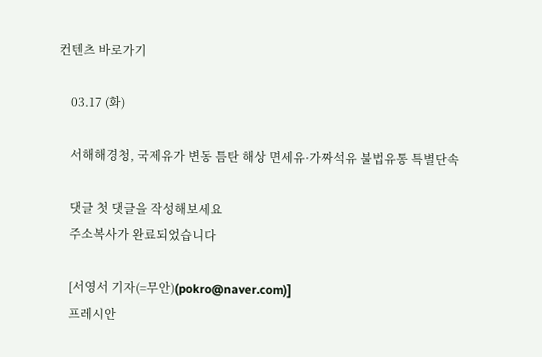컨텐츠 바로가기

    03.17 (화)

    서해해경청, 국제유가 변동 틈탄 해상 면세유·가짜석유 불법유통 특별단속

    댓글 첫 댓글을 작성해보세요
    주소복사가 완료되었습니다

    [서영서 기자(=무안)(pokro@naver.com)]
    프레시안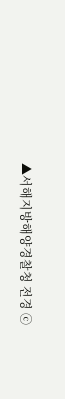▲서해지방해양경찰청 전경 ⓒ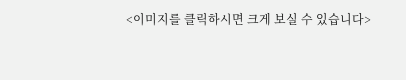<이미지를 클릭하시면 크게 보실 수 있습니다>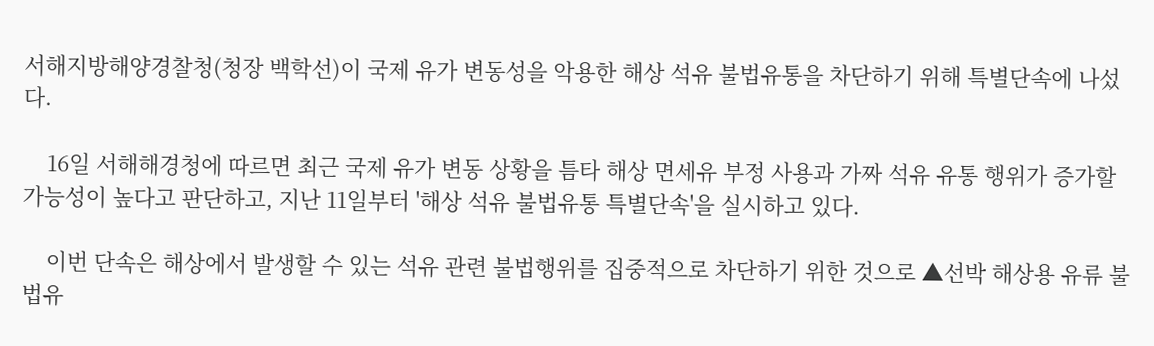서해지방해양경찰청(청장 백학선)이 국제 유가 변동성을 악용한 해상 석유 불법유통을 차단하기 위해 특별단속에 나섰다.

    16일 서해해경청에 따르면 최근 국제 유가 변동 상황을 틈타 해상 면세유 부정 사용과 가짜 석유 유통 행위가 증가할 가능성이 높다고 판단하고, 지난 11일부터 '해상 석유 불법유통 특별단속'을 실시하고 있다.

    이번 단속은 해상에서 발생할 수 있는 석유 관련 불법행위를 집중적으로 차단하기 위한 것으로 ▲선박 해상용 유류 불법유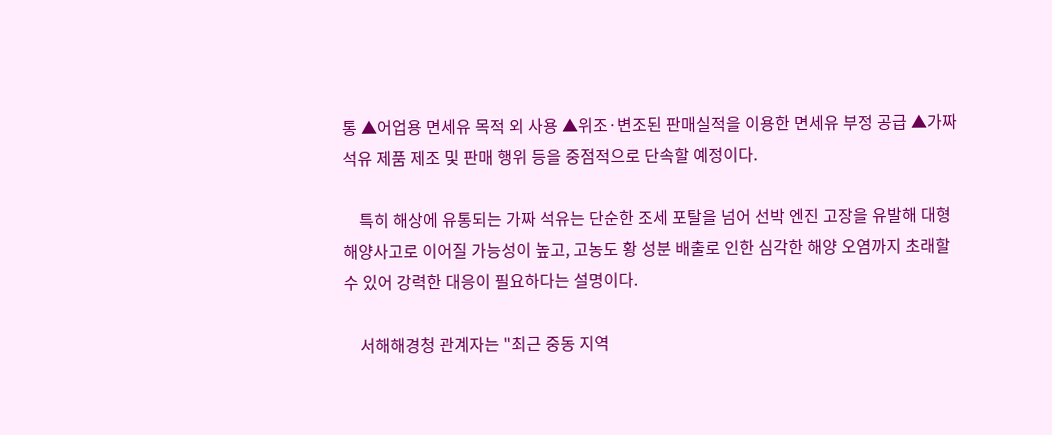통 ▲어업용 면세유 목적 외 사용 ▲위조·변조된 판매실적을 이용한 면세유 부정 공급 ▲가짜 석유 제품 제조 및 판매 행위 등을 중점적으로 단속할 예정이다.

    특히 해상에 유통되는 가짜 석유는 단순한 조세 포탈을 넘어 선박 엔진 고장을 유발해 대형 해양사고로 이어질 가능성이 높고, 고농도 황 성분 배출로 인한 심각한 해양 오염까지 초래할 수 있어 강력한 대응이 필요하다는 설명이다.

    서해해경청 관계자는 "최근 중동 지역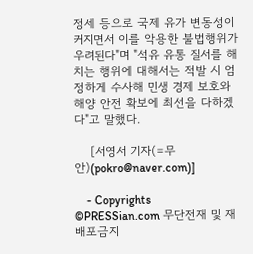정세 등으로 국제 유가 변동성이 커지면서 이를 악용한 불법행위가 우려된다"며 "석유 유통 질서를 해치는 행위에 대해서는 적발 시 엄정하게 수사해 민생 경제 보호와 해양 안전 확보에 최선을 다하겠다"고 말했다.

    [서영서 기자(=무안)(pokro@naver.com)]

    - Copyrights ©PRESSian.com 무단전재 및 재배포금지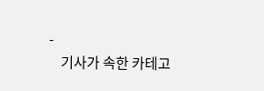-
    기사가 속한 카테고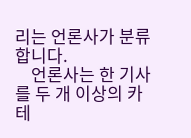리는 언론사가 분류합니다.
    언론사는 한 기사를 두 개 이상의 카테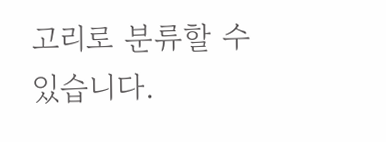고리로 분류할 수 있습니다.